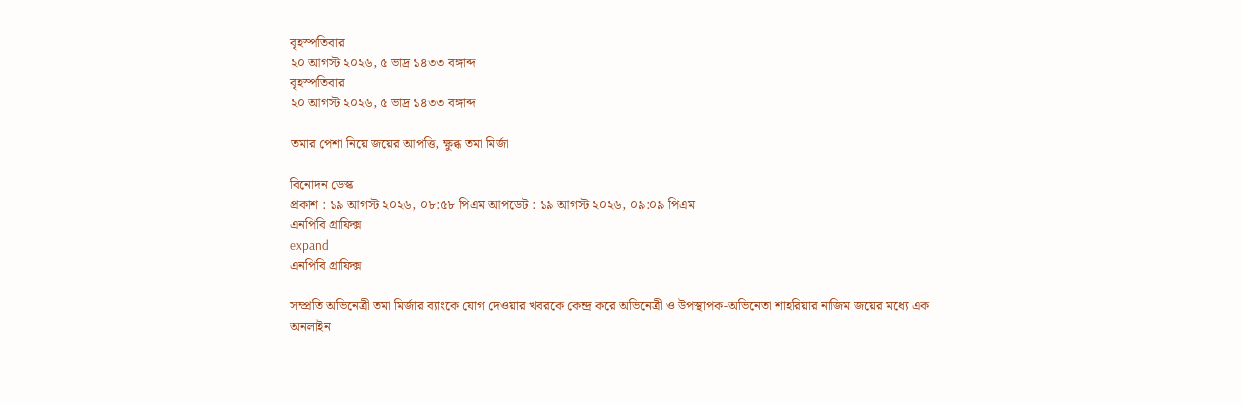বৃহস্পতিবার
২০ আগস্ট ২০২৬, ৫ ভাদ্র ১৪৩৩ বঙ্গাব্দ
বৃহস্পতিবার
২০ আগস্ট ২০২৬, ৫ ভাদ্র ১৪৩৩ বঙ্গাব্দ

তমার পেশা নিয়ে জয়ের আপত্তি, ক্ষুব্ধ তমা মির্জা

বিনোদন ডেস্ক
প্রকাশ : ১৯ আগস্ট ২০২৬, ০৮:৫৮ পিএম আপডেট : ১৯ আগস্ট ২০২৬, ০৯:০৯ পিএম
এনপিবি গ্রাফিক্স
expand
এনপিবি গ্রাফিক্স

সম্প্রতি অভিনেত্রী তমা মির্জার ব্যাংকে যোগ দেওয়ার খবরকে কেন্দ্র করে অভিনেত্রী ও উপস্থাপক-অভিনেতা শাহরিয়ার নাজিম জয়ের মধ্যে এক অনলাইন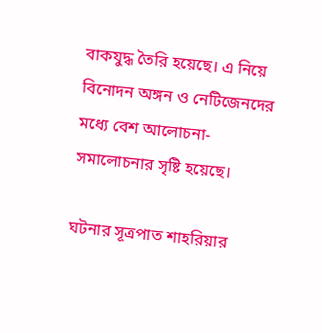বাকযুদ্ধ তৈরি হয়েছে। এ নিয়ে বিনোদন অঙ্গন ও নেটিজেনদের মধ্যে বেশ আলোচনা-সমালোচনার সৃষ্টি হয়েছে।

ঘটনার সূত্রপাত শাহরিয়ার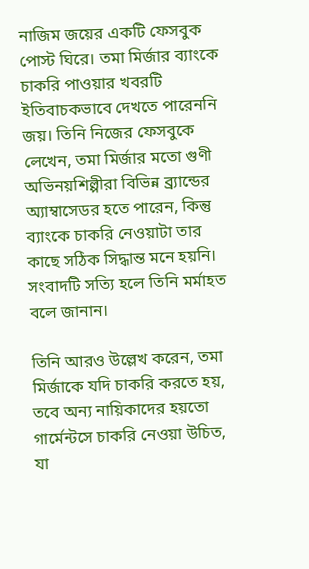নাজিম জয়ের একটি ফেসবুক পোস্ট ঘিরে। তমা মির্জার ব্যাংকে চাকরি পাওয়ার খবরটি ইতিবাচকভাবে দেখতে পারেননি জয়। তিনি নিজের ফেসবুকে লেখেন, তমা মির্জার মতো গুণী অভিনয়শিল্পীরা বিভিন্ন ব্র্যান্ডের অ্যাম্বাসেডর হতে পারেন, কিন্তু ব্যাংকে চাকরি নেওয়াটা তার কাছে সঠিক সিদ্ধান্ত মনে হয়নি। সংবাদটি সত্যি হলে তিনি মর্মাহত বলে জানান।

তিনি আরও উল্লেখ করেন, তমা মির্জাকে যদি চাকরি করতে হয়, তবে অন্য নায়িকাদের হয়তো গার্মেন্টসে চাকরি নেওয়া উচিত, যা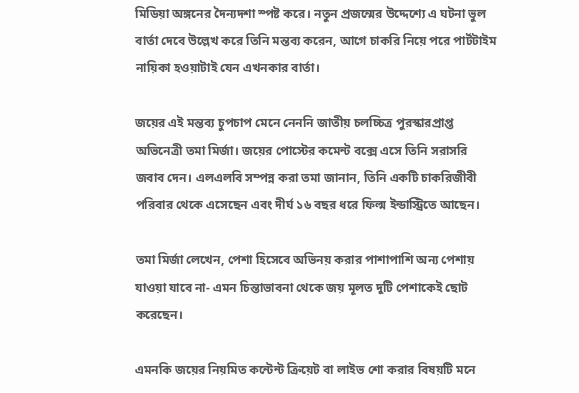মিডিয়া অঙ্গনের দৈন্যদশা স্পষ্ট করে। নতুন প্রজন্মের উদ্দেশ্যে এ ঘটনা ভুল বার্তা দেবে উল্লেখ করে তিনি মন্তব্য করেন, আগে চাকরি নিয়ে পরে পার্টটাইম নায়িকা হওয়াটাই যেন এখনকার বার্তা।

জয়ের এই মন্তব্য চুপচাপ মেনে নেননি জাতীয় চলচ্চিত্র পুরস্কারপ্রাপ্ত অভিনেত্রী তমা মির্জা। জয়ের পোস্টের কমেন্ট বক্সে এসে তিনি সরাসরি জবাব দেন। এলএলবি সম্পন্ন করা তমা জানান, তিনি একটি চাকরিজীবী পরিবার থেকে এসেছেন এবং দীর্ঘ ১৬ বছর ধরে ফিল্ম ইন্ডাস্ট্রিতে আছেন।

তমা মির্জা লেখেন, পেশা হিসেবে অভিনয় করার পাশাপাশি অন্য পেশায় যাওয়া যাবে না- এমন চিন্তাভাবনা থেকে জয় মূলত দুটি পেশাকেই ছোট করেছেন।

এমনকি জয়ের নিয়মিত কন্টেন্ট ক্রিয়েট বা লাইভ শো করার বিষয়টি মনে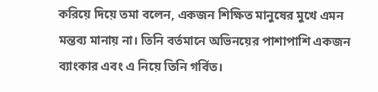করিয়ে দিয়ে তমা বলেন, একজন শিক্ষিত মানুষের মুখে এমন মন্তব্য মানায় না। তিনি বর্তমানে অভিনয়ের পাশাপাশি একজন ব্যাংকার এবং এ নিয়ে তিনি গর্বিত।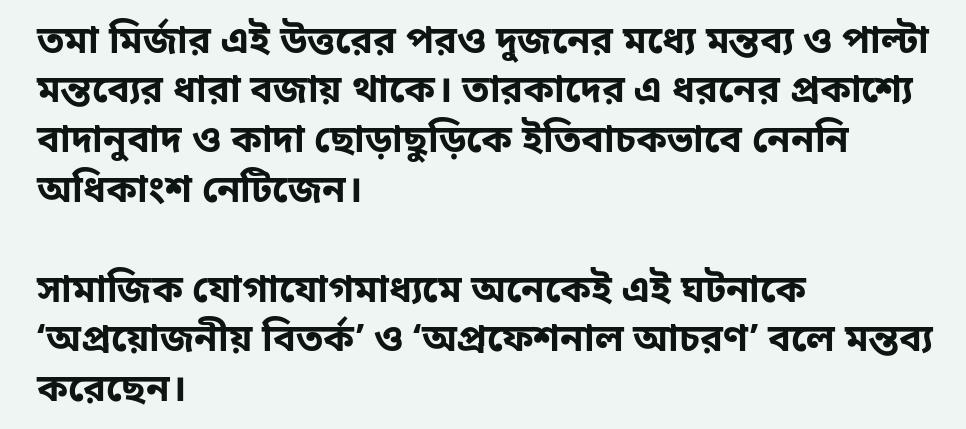তমা মির্জার এই উত্তরের পরও দুজনের মধ্যে মন্তব্য ও পাল্টা মন্তব্যের ধারা বজায় থাকে। তারকাদের এ ধরনের প্রকাশ্যে বাদানুবাদ ও কাদা ছোড়াছুড়িকে ইতিবাচকভাবে নেননি অধিকাংশ নেটিজেন।

সামাজিক যোগাযোগমাধ্যমে অনেকেই এই ঘটনাকে ‘অপ্রয়োজনীয় বিতর্ক’ ও ‘অপ্রফেশনাল আচরণ’ বলে মন্তব্য করেছেন।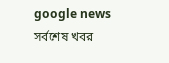google news সর্বশেষ খবর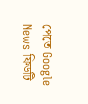পেতে Google News ফিডটি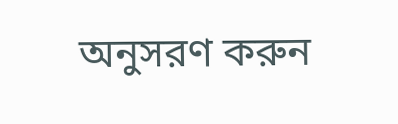অনুসরণ করুন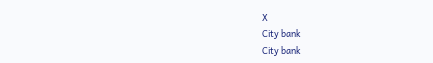X
City bank
City bank